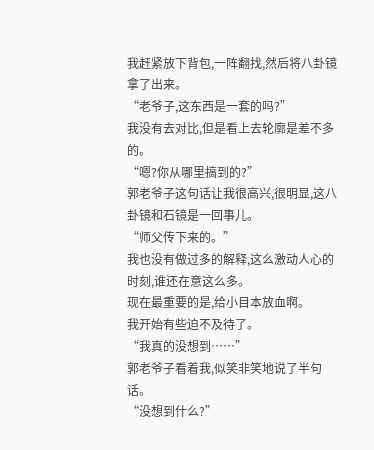我赶紧放下背包,一阵翻找,然后将八卦镜拿了出来。
“老爷子,这东西是一套的吗?”
我没有去对比,但是看上去轮廓是差不多的。
“嗯?你从哪里搞到的?”
郭老爷子这句话让我很高兴,很明显,这八卦镜和石镜是一回事儿。
“师父传下来的。”
我也没有做过多的解释,这么激动人心的时刻,谁还在意这么多。
现在最重要的是,给小目本放血啊。
我开始有些迫不及待了。
“我真的没想到……”
郭老爷子看着我,似笑非笑地说了半句话。
“没想到什么?”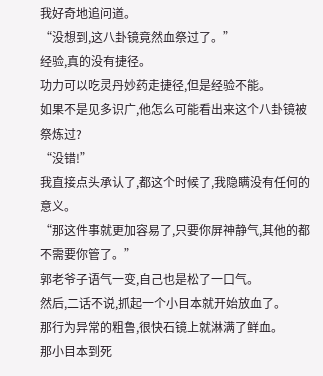我好奇地追问道。
“没想到,这八卦镜竟然血祭过了。”
经验,真的没有捷径。
功力可以吃灵丹妙药走捷径,但是经验不能。
如果不是见多识广,他怎么可能看出来这个八卦镜被祭炼过?
“没错!”
我直接点头承认了,都这个时候了,我隐瞒没有任何的意义。
“那这件事就更加容易了,只要你屏神静气,其他的都不需要你管了。”
郭老爷子语气一变,自己也是松了一口气。
然后,二话不说,抓起一个小目本就开始放血了。
那行为异常的粗鲁,很快石镜上就淋满了鲜血。
那小目本到死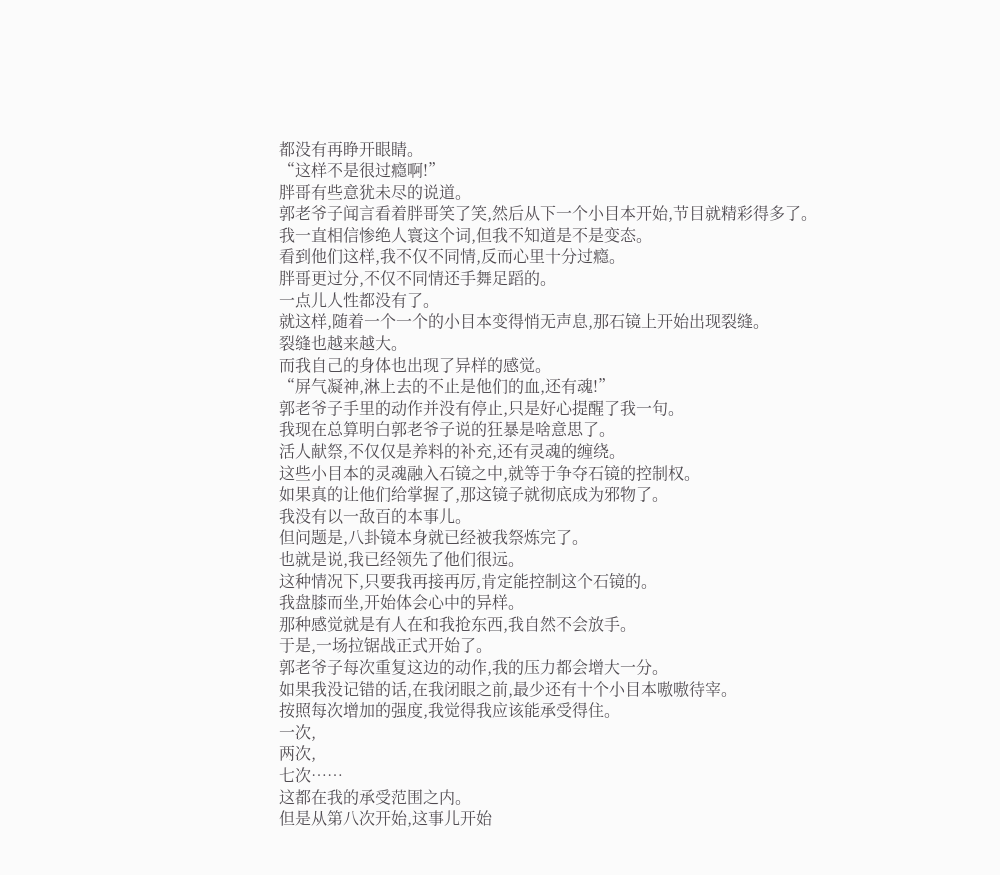都没有再睁开眼睛。
“这样不是很过瘾啊!”
胖哥有些意犹未尽的说道。
郭老爷子闻言看着胖哥笑了笑,然后从下一个小目本开始,节目就精彩得多了。
我一直相信惨绝人寰这个词,但我不知道是不是变态。
看到他们这样,我不仅不同情,反而心里十分过瘾。
胖哥更过分,不仅不同情还手舞足蹈的。
一点儿人性都没有了。
就这样,随着一个一个的小目本变得悄无声息,那石镜上开始出现裂缝。
裂缝也越来越大。
而我自己的身体也出现了异样的感觉。
“屏气凝神,淋上去的不止是他们的血,还有魂!”
郭老爷子手里的动作并没有停止,只是好心提醒了我一句。
我现在总算明白郭老爷子说的狂暴是啥意思了。
活人献祭,不仅仅是养料的补充,还有灵魂的缠绕。
这些小目本的灵魂融入石镜之中,就等于争夺石镜的控制权。
如果真的让他们给掌握了,那这镜子就彻底成为邪物了。
我没有以一敌百的本事儿。
但问题是,八卦镜本身就已经被我祭炼完了。
也就是说,我已经领先了他们很远。
这种情况下,只要我再接再厉,肯定能控制这个石镜的。
我盘膝而坐,开始体会心中的异样。
那种感觉就是有人在和我抢东西,我自然不会放手。
于是,一场拉锯战正式开始了。
郭老爷子每次重复这边的动作,我的压力都会增大一分。
如果我没记错的话,在我闭眼之前,最少还有十个小目本嗷嗷待宰。
按照每次增加的强度,我觉得我应该能承受得住。
一次,
两次,
七次……
这都在我的承受范围之内。
但是从第八次开始,这事儿开始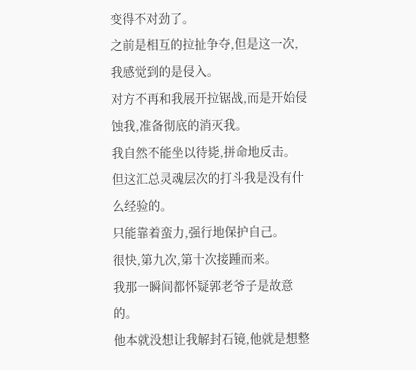变得不对劲了。
之前是相互的拉扯争夺,但是这一次,我感觉到的是侵入。
对方不再和我展开拉锯战,而是开始侵蚀我,准备彻底的消灭我。
我自然不能坐以待毙,拼命地反击。
但这汇总灵魂层次的打斗我是没有什么经验的。
只能靠着蛮力,强行地保护自己。
很快,第九次,第十次接踵而来。
我那一瞬间都怀疑郭老爷子是故意的。
他本就没想让我解封石镜,他就是想整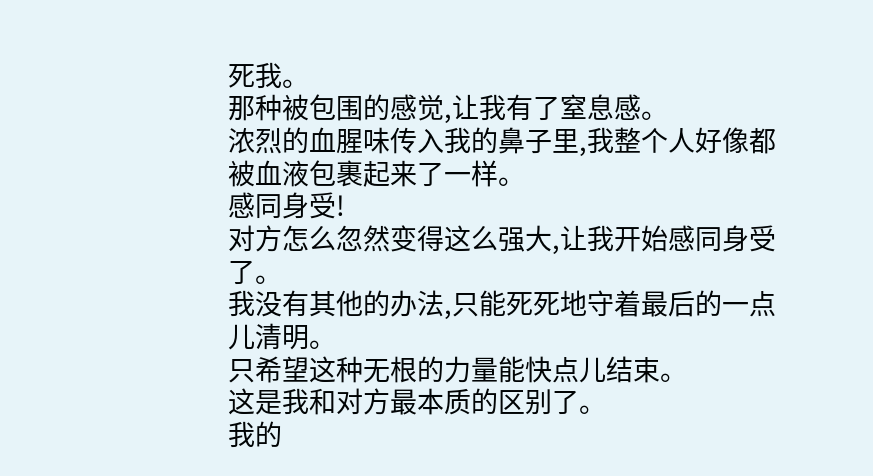死我。
那种被包围的感觉,让我有了窒息感。
浓烈的血腥味传入我的鼻子里,我整个人好像都被血液包裹起来了一样。
感同身受!
对方怎么忽然变得这么强大,让我开始感同身受了。
我没有其他的办法,只能死死地守着最后的一点儿清明。
只希望这种无根的力量能快点儿结束。
这是我和对方最本质的区别了。
我的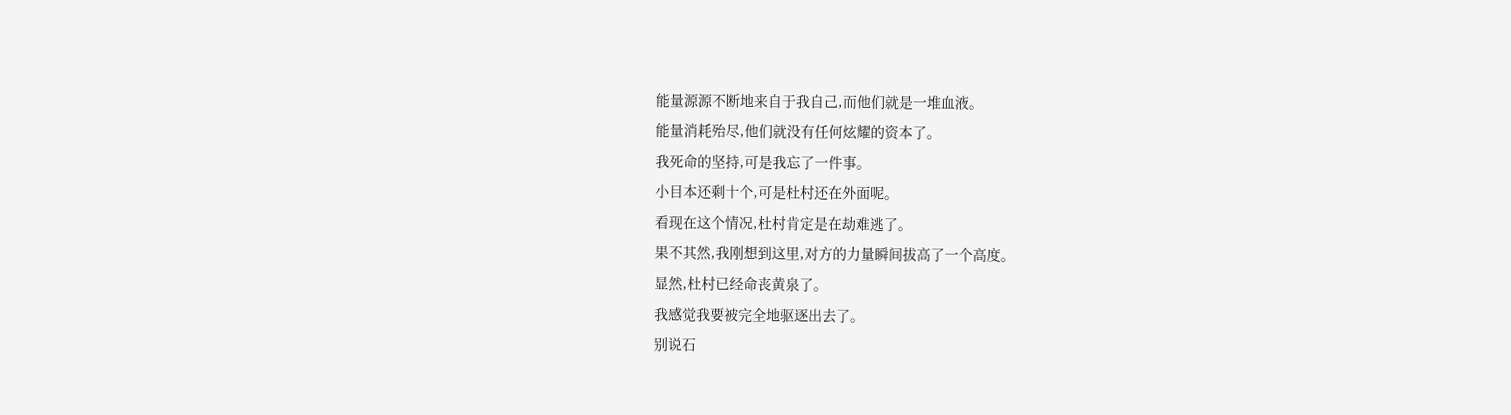能量源源不断地来自于我自己,而他们就是一堆血液。
能量消耗殆尽,他们就没有任何炫耀的资本了。
我死命的坚持,可是我忘了一件事。
小目本还剩十个,可是杜村还在外面呢。
看现在这个情况,杜村肯定是在劫难逃了。
果不其然,我刚想到这里,对方的力量瞬间拔高了一个高度。
显然,杜村已经命丧黄泉了。
我感觉我要被完全地驱逐出去了。
别说石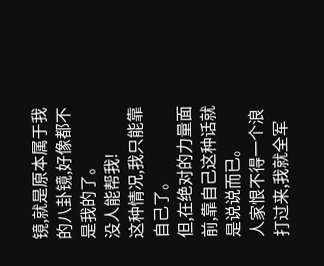镜,就是原本属于我的八卦镜,好像都不是我的了。
没人能帮我!
这种情况,我只能靠自己了。
但,在绝对的力量面前,靠自己这种话就是说说而已。
人家恨不得一个浪打过来,我就全军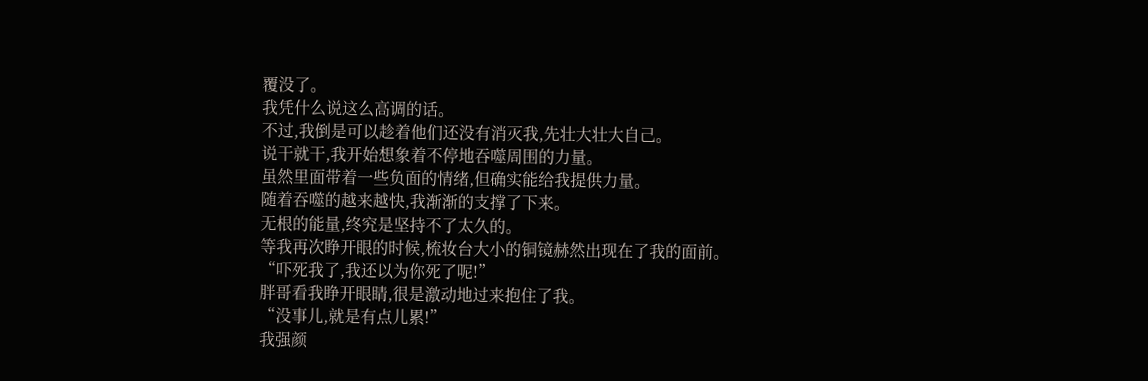覆没了。
我凭什么说这么高调的话。
不过,我倒是可以趁着他们还没有消灭我,先壮大壮大自己。
说干就干,我开始想象着不停地吞噬周围的力量。
虽然里面带着一些负面的情绪,但确实能给我提供力量。
随着吞噬的越来越快,我渐渐的支撑了下来。
无根的能量,终究是坚持不了太久的。
等我再次睁开眼的时候,梳妆台大小的铜镜赫然出现在了我的面前。
“吓死我了,我还以为你死了呢!”
胖哥看我睁开眼睛,很是激动地过来抱住了我。
“没事儿,就是有点儿累!”
我强颜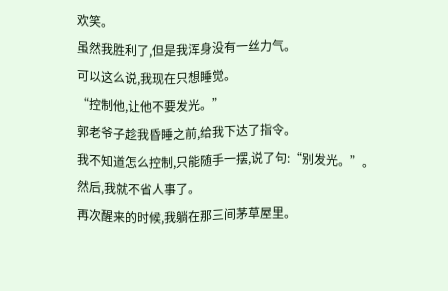欢笑。
虽然我胜利了,但是我浑身没有一丝力气。
可以这么说,我现在只想睡觉。
“控制他,让他不要发光。”
郭老爷子趁我昏睡之前,给我下达了指令。
我不知道怎么控制,只能随手一摆,说了句:“别发光。”。
然后,我就不省人事了。
再次醒来的时候,我躺在那三间茅草屋里。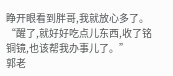睁开眼看到胖哥,我就放心多了。
“醒了,就好好吃点儿东西,收了铭铜镜,也该帮我办事儿了。”
郭老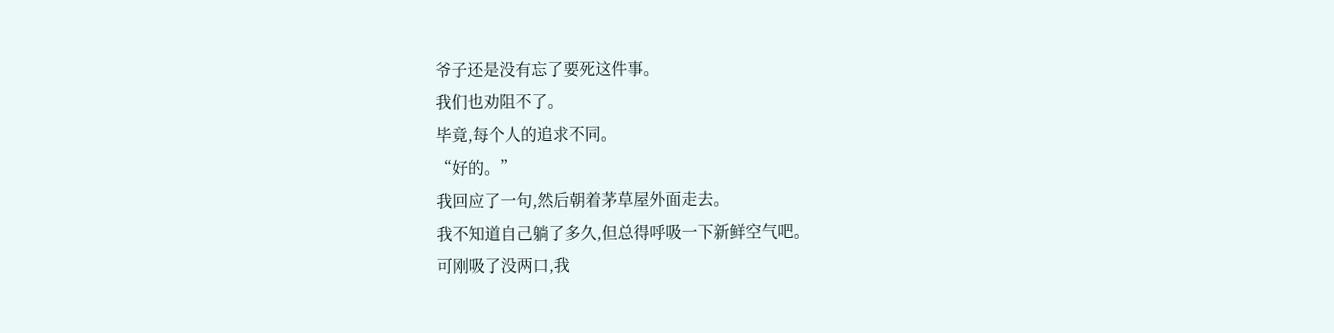爷子还是没有忘了要死这件事。
我们也劝阻不了。
毕竟,每个人的追求不同。
“好的。”
我回应了一句,然后朝着茅草屋外面走去。
我不知道自己躺了多久,但总得呼吸一下新鲜空气吧。
可刚吸了没两口,我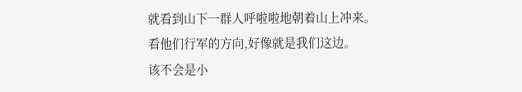就看到山下一群人呼啦啦地朝着山上冲来。
看他们行军的方向,好像就是我们这边。
该不会是小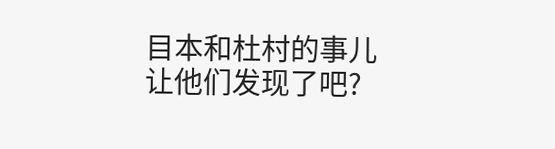目本和杜村的事儿让他们发现了吧?